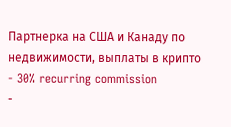Партнерка на США и Канаду по недвижимости, выплаты в крипто
- 30% recurring commission
-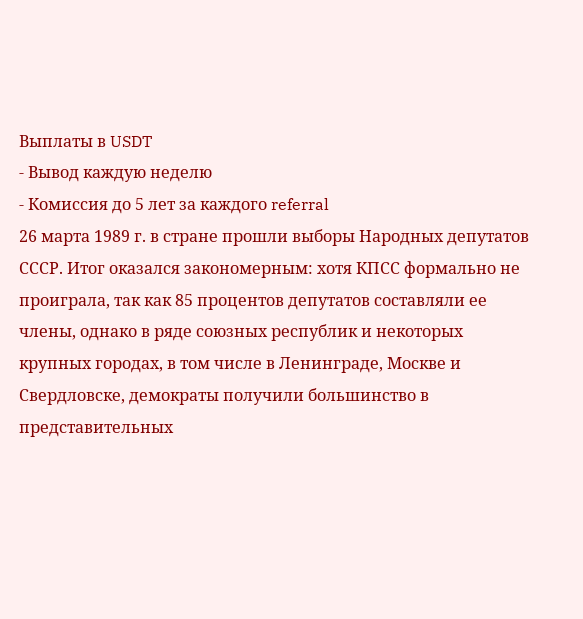Выплаты в USDT
- Вывод каждую неделю
- Комиссия до 5 лет за каждого referral
26 марта 1989 г. в стране прошли выборы Народных депутатов СССР. Итог оказался закономерным: хотя КПСС формально не проиграла, так как 85 процентов депутатов составляли ее члены, однако в ряде союзных республик и некоторых крупных городах, в том числе в Ленинграде, Москве и Свердловске, демократы получили большинство в представительных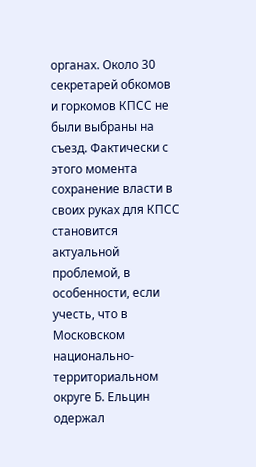органах. Около 30 секретарей обкомов и горкомов КПСС не были выбраны на съезд. Фактически с этого момента сохранение власти в своих руках для КПСС становится актуальной проблемой, в особенности, если учесть, что в Московском национально-территориальном округе Б. Ельцин одержал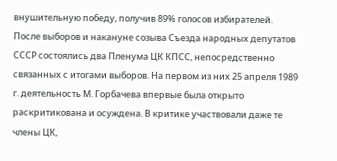внушительную победу, получив 89% голосов избирателей.
После выборов и накануне созыва Съезда народных депутатов СССР состоялись два Пленума ЦК КПСС, непосредственно связанных с итогами выборов. На первом из них 25 апреля 1989 г. деятельность М. Горбачева впервые была открыто раскритикована и осуждена. В критике участвовали даже те члены ЦК,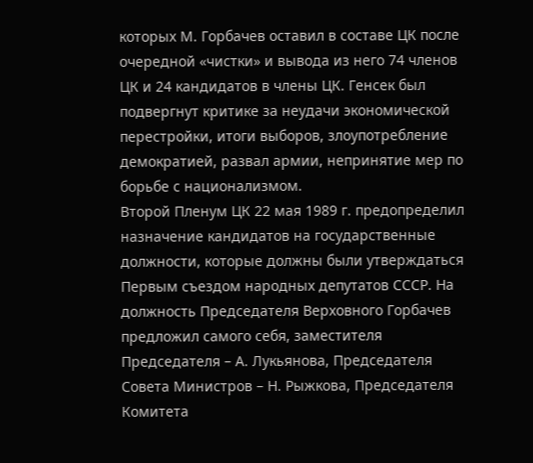которых М. Горбачев оставил в составе ЦК после очередной «чистки» и вывода из него 74 членов ЦК и 24 кандидатов в члены ЦК. Генсек был подвергнут критике за неудачи экономической перестройки, итоги выборов, злоупотребление демократией, развал армии, непринятие мер по борьбе с национализмом.
Второй Пленум ЦК 22 мая 1989 г. предопределил назначение кандидатов на государственные должности, которые должны были утверждаться Первым съездом народных депутатов СССР. На должность Председателя Верховного Горбачев предложил самого себя, заместителя Председателя – А. Лукьянова, Председателя Совета Министров – Н. Рыжкова, Председателя Комитета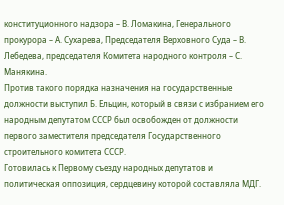конституционного надзора – В. Ломакина, Генерального прокурора – А. Сухарева, Председателя Верховного Суда – В. Лебедева, председателя Комитета народного контроля – С. Манякина.
Против такого порядка назначения на государственные должности выступил Б. Ельцин, который в связи с избранием его народным депутатом СССР был освобожден от должности первого заместителя председателя Государственного строительного комитета СССР.
Готовилась к Первому съезду народных депутатов и политическая оппозиция, сердцевину которой составляла МДГ.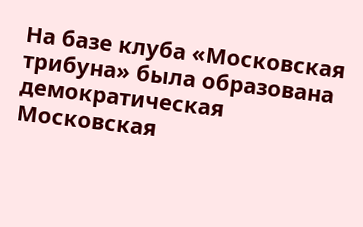На базе клуба «Московская трибуна» была образована демократическая Московская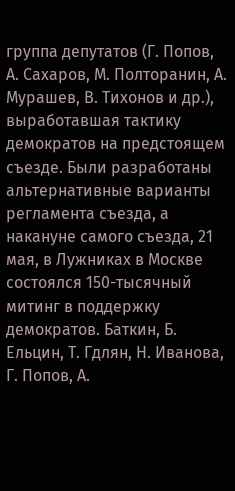группа депутатов (Г. Попов, А. Сахаров, М. Полторанин, А. Мурашев, В. Тихонов и др.), выработавшая тактику демократов на предстоящем съезде. Были разработаны альтернативные варианты регламента съезда, а накануне самого съезда, 21 мая, в Лужниках в Москве состоялся 150-тысячный митинг в поддержку демократов. Баткин, Б. Ельцин, Т. Гдлян, Н. Иванова, Г. Попов, А.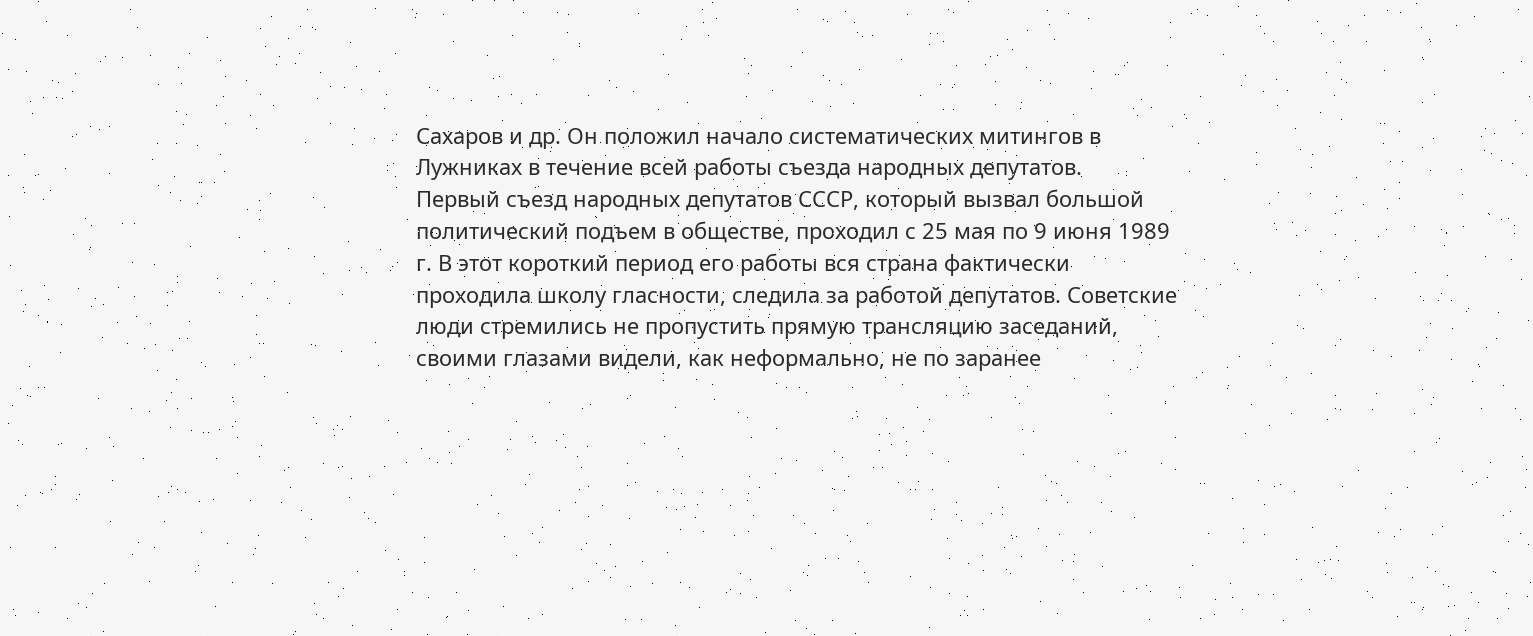Сахаров и др. Он положил начало систематических митингов в Лужниках в течение всей работы съезда народных депутатов.
Первый съезд народных депутатов СССР, который вызвал большой политический подъем в обществе, проходил с 25 мая по 9 июня 1989 г. В этот короткий период его работы вся страна фактически проходила школу гласности, следила за работой депутатов. Советские люди стремились не пропустить прямую трансляцию заседаний, своими глазами видели, как неформально, не по заранее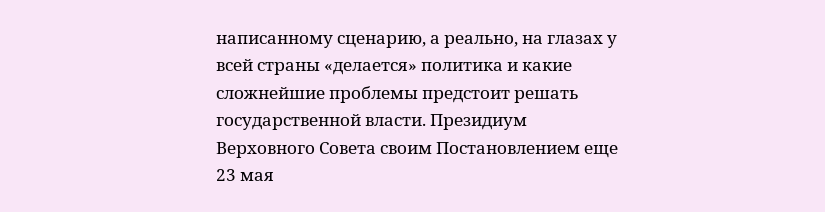написанному сценарию, а реально, на глазах у всей страны «делается» политика и какие сложнейшие проблемы предстоит решать государственной власти. Президиум Верховного Совета своим Постановлением еще 23 мая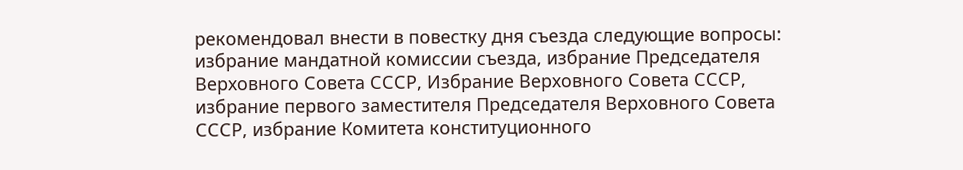рекомендовал внести в повестку дня съезда следующие вопросы: избрание мандатной комиссии съезда, избрание Председателя Верховного Совета СССР, Избрание Верховного Совета СССР, избрание первого заместителя Председателя Верховного Совета СССР, избрание Комитета конституционного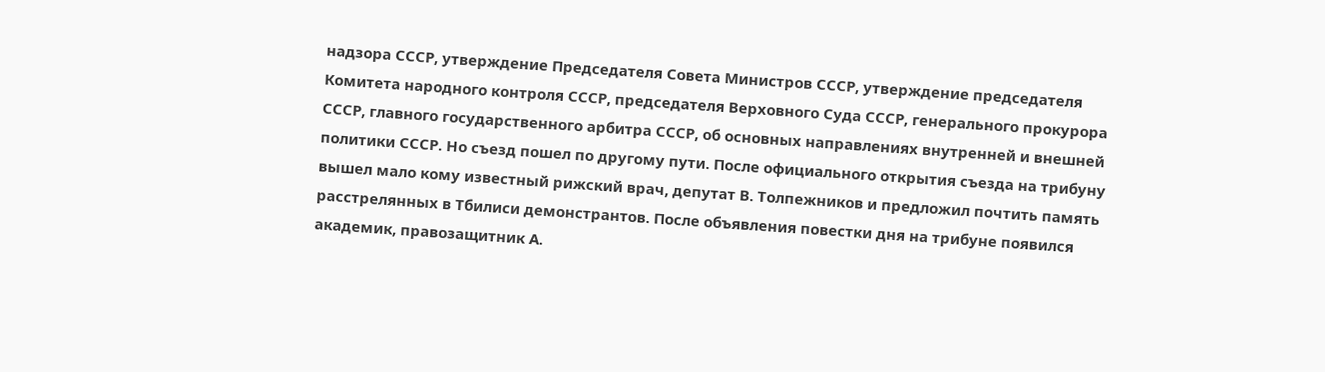надзора СССР, утверждение Председателя Совета Министров СССР, утверждение председателя Комитета народного контроля СССР, председателя Верховного Суда СССР, генерального прокурора СССР, главного государственного арбитра СССР, об основных направлениях внутренней и внешней политики СССР. Но съезд пошел по другому пути. После официального открытия съезда на трибуну вышел мало кому известный рижский врач, депутат В. Толпежников и предложил почтить память расстрелянных в Тбилиси демонстрантов. После объявления повестки дня на трибуне появился академик, правозащитник А.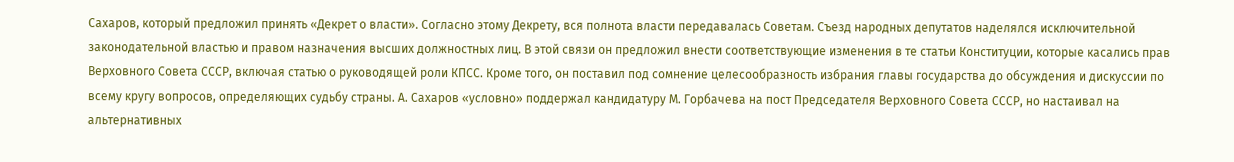Сахаров, который предложил принять «Декрет о власти». Согласно этому Декрету, вся полнота власти передавалась Советам. Съезд народных депутатов наделялся исключительной законодательной властью и правом назначения высших должностных лиц. В этой связи он предложил внести соответствующие изменения в те статьи Конституции, которые касались прав Верховного Совета СССР, включая статью о руководящей роли КПСС. Кроме того, он поставил под сомнение целесообразность избрания главы государства до обсуждения и дискуссии по всему кругу вопросов, определяющих судьбу страны. А. Сахаров «условно» поддержал кандидатуру М. Горбачева на пост Председателя Верховного Совета СССР, но настаивал на альтернативных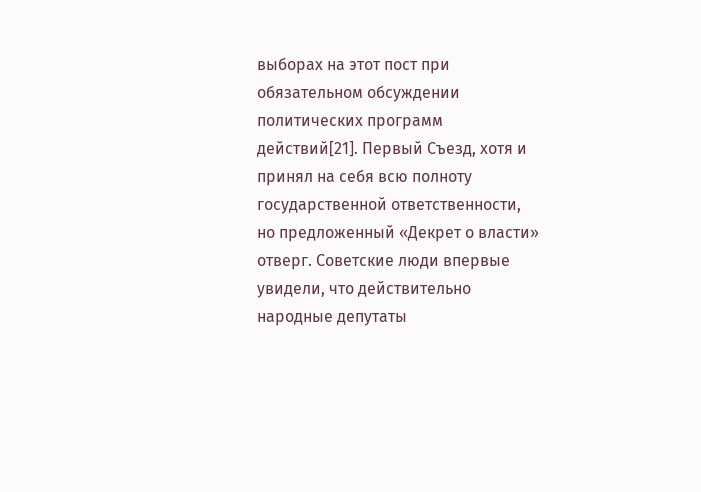выборах на этот пост при обязательном обсуждении политических программ действий[21]. Первый Съезд, хотя и принял на себя всю полноту государственной ответственности, но предложенный «Декрет о власти» отверг. Советские люди впервые увидели, что действительно народные депутаты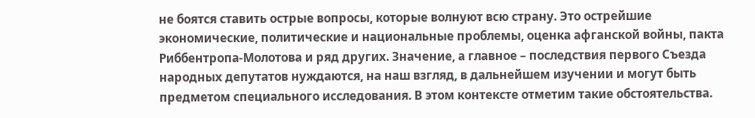не боятся ставить острые вопросы, которые волнуют всю страну. Это острейшие экономические, политические и национальные проблемы, оценка афганской войны, пакта Риббентропа-Молотова и ряд других. Значение, а главное – последствия первого Съезда народных депутатов нуждаются, на наш взгляд, в дальнейшем изучении и могут быть предметом специального исследования. В этом контексте отметим такие обстоятельства.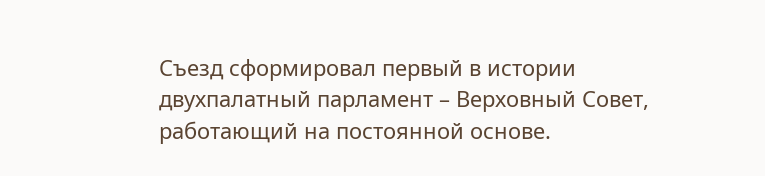Съезд сформировал первый в истории двухпалатный парламент – Верховный Совет, работающий на постоянной основе.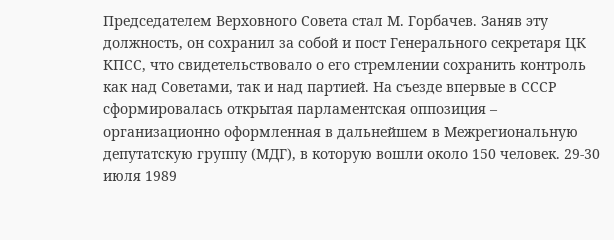Председателем Верховного Совета стал М. Горбачев. Заняв эту должность, он сохранил за собой и пост Генерального секретаря ЦК КПСС, что свидетельствовало о его стремлении сохранить контроль как над Советами, так и над партией. На съезде впервые в СССР сформировалась открытая парламентская оппозиция – организационно оформленная в дальнейшем в Межрегиональную депутатскую группу (МДГ), в которую вошли около 150 человек. 29-30 июля 1989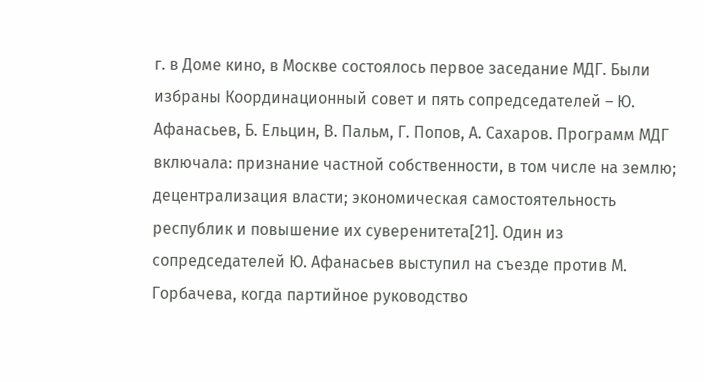г. в Доме кино, в Москве состоялось первое заседание МДГ. Были избраны Координационный совет и пять сопредседателей – Ю. Афанасьев, Б. Ельцин, В. Пальм, Г. Попов, А. Сахаров. Программ МДГ включала: признание частной собственности, в том числе на землю; децентрализация власти; экономическая самостоятельность республик и повышение их суверенитета[21]. Один из сопредседателей Ю. Афанасьев выступил на съезде против М. Горбачева, когда партийное руководство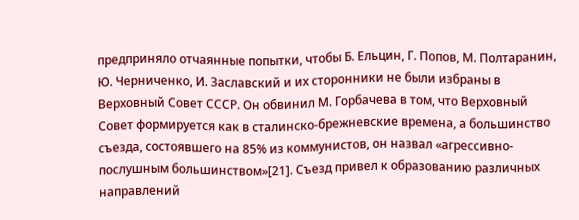предприняло отчаянные попытки, чтобы Б. Ельцин, Г. Попов, М. Полтаранин, Ю. Черниченко, И. Заславский и их сторонники не были избраны в Верховный Совет СССР. Он обвинил М. Горбачева в том, что Верховный Совет формируется как в сталинско-брежневские времена, а большинство съезда, состоявшего на 85% из коммунистов, он назвал «агрессивно-послушным большинством»[21]. Съезд привел к образованию различных направлений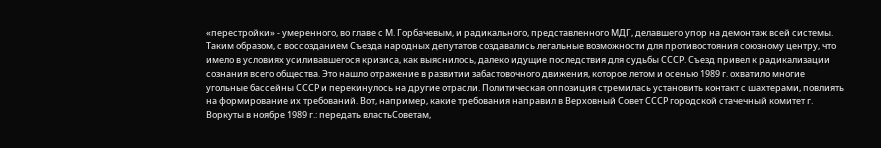«перестройки» - умеренного, во главе с М. Горбачевым, и радикального, представленного МДГ, делавшего упор на демонтаж всей системы.
Таким образом, с воссозданием Съезда народных депутатов создавались легальные возможности для противостояния союзному центру, что имело в условиях усиливавшегося кризиса, как выяснилось, далеко идущие последствия для судьбы СССР. Съезд привел к радикализации сознания всего общества. Это нашло отражение в развитии забастовочного движения, которое летом и осенью 1989 г. охватило многие угольные бассейны СССР и перекинулось на другие отрасли. Политическая оппозиция стремилась установить контакт с шахтерами, повлиять на формирование их требований. Вот, например, какие требования направил в Верховный Совет СССР городской стачечный комитет г. Воркуты в ноябре 1989 г.: передать властьСоветам,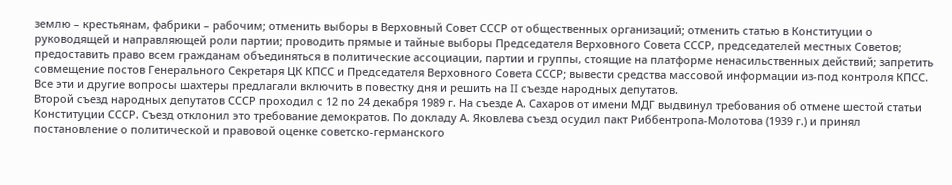землю – крестьянам, фабрики – рабочим; отменить выборы в Верховный Совет СССР от общественных организаций; отменить статью в Конституции о руководящей и направляющей роли партии; проводить прямые и тайные выборы Председателя Верховного Совета СССР, председателей местных Советов; предоставить право всем гражданам объединяться в политические ассоциации, партии и группы, стоящие на платформе ненасильственных действий; запретить совмещение постов Генерального Секретаря ЦК КПСС и Председателя Верховного Совета СССР; вывести средства массовой информации из-под контроля КПСС. Все эти и другие вопросы шахтеры предлагали включить в повестку дня и решить на II съезде народных депутатов.
Второй съезд народных депутатов СССР проходил с 12 по 24 декабря 1989 г. На съезде А. Сахаров от имени МДГ выдвинул требования об отмене шестой статьи Конституции СССР. Съезд отклонил это требование демократов. По докладу А. Яковлева съезд осудил пакт Риббентропа-Молотова (1939 г.) и принял постановление о политической и правовой оценке советско-германского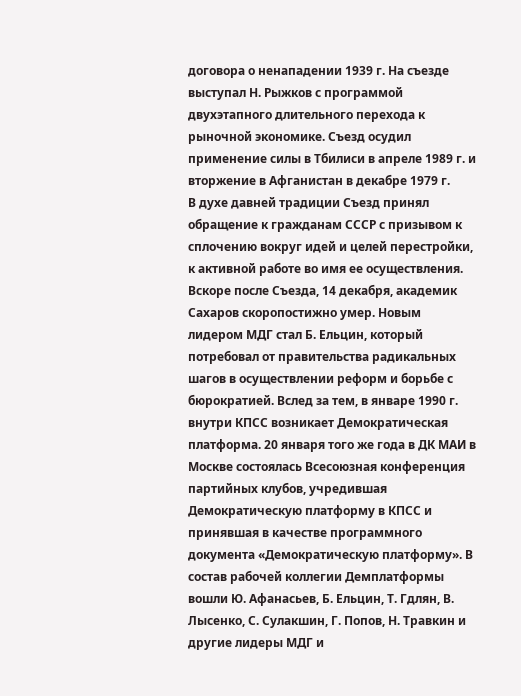договора о ненападении 1939 г. На съезде выступал Н. Рыжков с программой двухэтапного длительного перехода к рыночной экономике. Съезд осудил применение силы в Тбилиси в апреле 1989 г. и вторжение в Афганистан в декабре 1979 г.
В духе давней традиции Съезд принял обращение к гражданам СССР с призывом к сплочению вокруг идей и целей перестройки, к активной работе во имя ее осуществления.
Вскоре после Съезда, 14 декабря, академик Сахаров скоропостижно умер. Новым лидером МДГ стал Б. Ельцин, который потребовал от правительства радикальных шагов в осуществлении реформ и борьбе с бюрократией. Вслед за тем, в январе 1990 г. внутри КПСС возникает Демократическая платформа. 20 января того же года в ДК МАИ в Москве состоялась Всесоюзная конференция партийных клубов, учредившая Демократическую платформу в КПСС и принявшая в качестве программного документа «Демократическую платформу». В состав рабочей коллегии Демплатформы вошли Ю. Афанасьев, Б. Ельцин, Т. Гдлян, В. Лысенко, С. Сулакшин, Г. Попов, Н. Травкин и другие лидеры МДГ и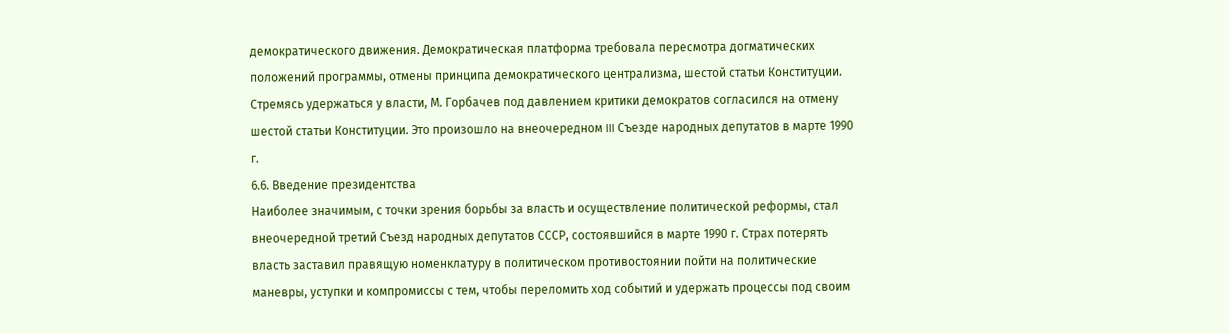демократического движения. Демократическая платформа требовала пересмотра догматических положений программы, отмены принципа демократического централизма, шестой статьи Конституции. Стремясь удержаться у власти, М. Горбачев под давлением критики демократов согласился на отмену шестой статьи Конституции. Это произошло на внеочередном III Съезде народных депутатов в марте 1990 г.
6.6. Введение президентства
Наиболее значимым, с точки зрения борьбы за власть и осуществление политической реформы, стал внеочередной третий Съезд народных депутатов СССР, состоявшийся в марте 1990 г. Страх потерять власть заставил правящую номенклатуру в политическом противостоянии пойти на политические маневры, уступки и компромиссы с тем, чтобы переломить ход событий и удержать процессы под своим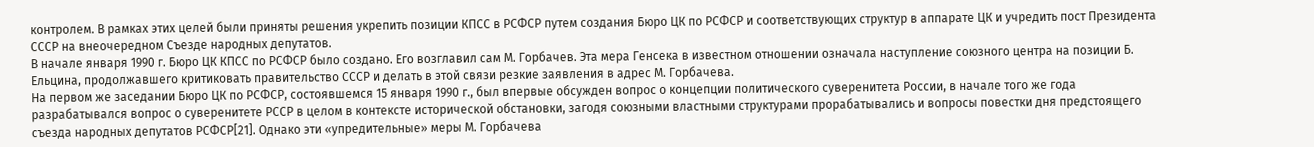контролем. В рамках этих целей были приняты решения укрепить позиции КПСС в РСФСР путем создания Бюро ЦК по РСФСР и соответствующих структур в аппарате ЦК и учредить пост Президента СССР на внеочередном Съезде народных депутатов.
В начале января 1990 г. Бюро ЦК КПСС по РСФСР было создано. Его возглавил сам М. Горбачев. Эта мера Генсека в известном отношении означала наступление союзного центра на позиции Б. Ельцина, продолжавшего критиковать правительство СССР и делать в этой связи резкие заявления в адрес М. Горбачева.
На первом же заседании Бюро ЦК по РСФСР, состоявшемся 15 января 1990 г., был впервые обсужден вопрос о концепции политического суверенитета России, в начале того же года разрабатывался вопрос о суверенитете РССР в целом в контексте исторической обстановки, загодя союзными властными структурами прорабатывались и вопросы повестки дня предстоящего съезда народных депутатов РСФСР[21]. Однако эти «упредительные» меры М. Горбачева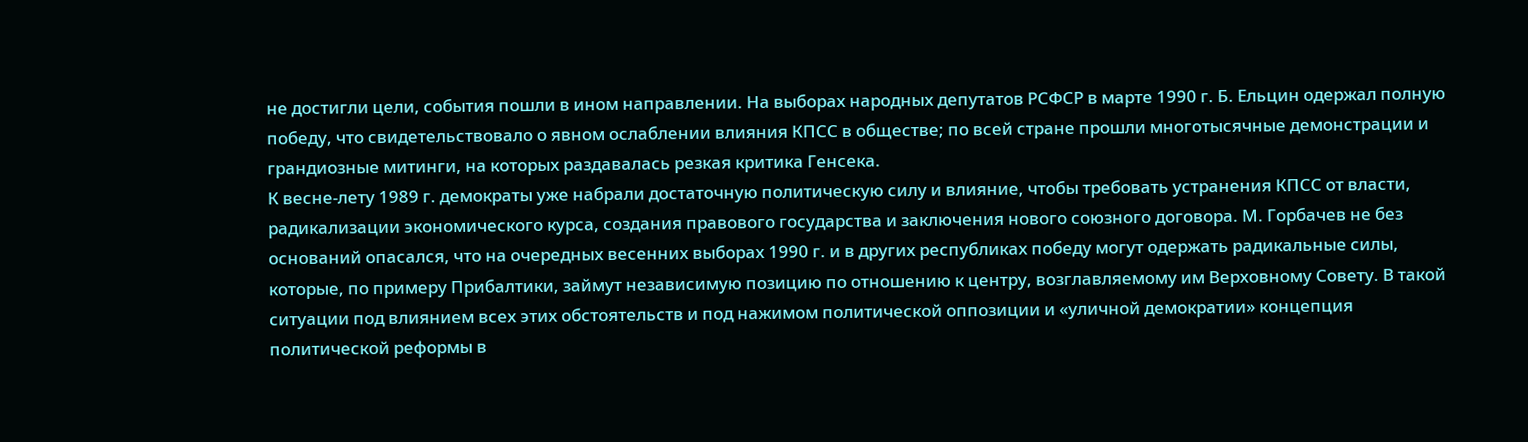не достигли цели, события пошли в ином направлении. На выборах народных депутатов РСФСР в марте 1990 г. Б. Ельцин одержал полную победу, что свидетельствовало о явном ослаблении влияния КПСС в обществе; по всей стране прошли многотысячные демонстрации и грандиозные митинги, на которых раздавалась резкая критика Генсека.
К весне-лету 1989 г. демократы уже набрали достаточную политическую силу и влияние, чтобы требовать устранения КПСС от власти, радикализации экономического курса, создания правового государства и заключения нового союзного договора. М. Горбачев не без оснований опасался, что на очередных весенних выборах 1990 г. и в других республиках победу могут одержать радикальные силы, которые, по примеру Прибалтики, займут независимую позицию по отношению к центру, возглавляемому им Верховному Совету. В такой ситуации под влиянием всех этих обстоятельств и под нажимом политической оппозиции и «уличной демократии» концепция политической реформы в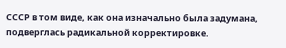СССР в том виде, как она изначально была задумана, подверглась радикальной корректировке.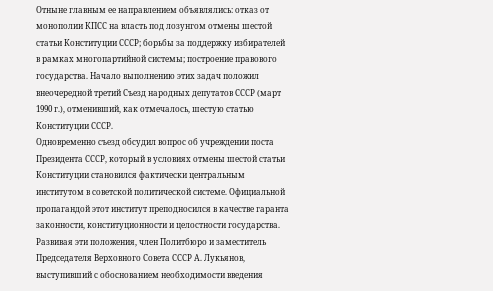Отныне главным ее направлением объявлялись: отказ от монополии КПСС на власть под лозунгом отмены шестой статьи Конституции СССР; борьбы за поддержку избирателей в рамках многопартийной системы; построение правового государства. Начало выполнению этих задач положил внеочередной третий Съезд народных депутатов СССР (март 1990 г.), отменивший, как отмечалось, шестую статью Конституции СССР.
Одновременно съезд обсудил вопрос об учреждении поста Президента СССР, который в условиях отмены шестой статьи Конституции становился фактически центральным институтом в советской политической системе. Официальной пропагандой этот институт преподносился в качестве гаранта законности, конституционности и целостности государства. Развивая эти положения, член Политбюро и заместитель Председателя Верховного Совета СССР А. Лукьянов, выступивший с обоснованием необходимости введения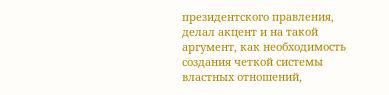президентского правления, делал акцент и на такой аргумент, как необходимость создания четкой системы властных отношений,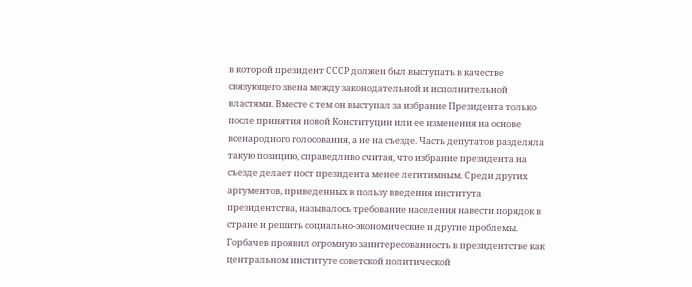в которой президент СССР должен был выступать в качестве связующего звена между законодательной и исполнительной властями. Вместе с тем он выступал за избрание Президента только после принятия новой Конституции или ее изменения на основе всенародного голосования, а не на съезде. Часть депутатов разделяла такую позицию, справедливо считая, что избрание президента на съезде делает пост президента менее легитимным. Среди других аргументов, приведенных в пользу введения института президентства, называлось требование населения навести порядок в стране и решить социально-экономические и другие проблемы. Горбачев проявил огромную заинтересованность в президентстве как центральном институте советской политической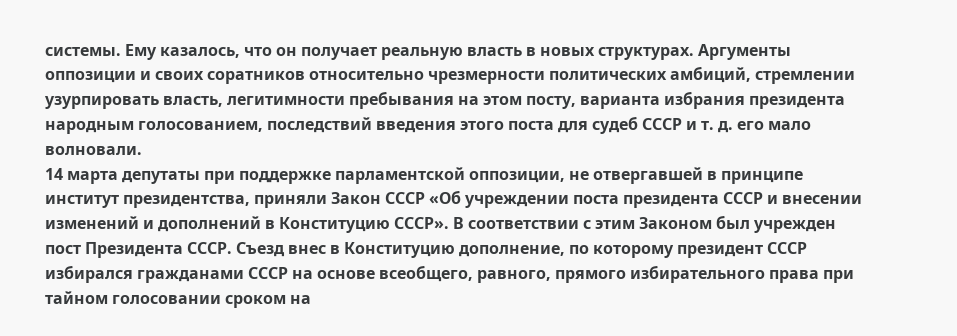системы. Ему казалось, что он получает реальную власть в новых структурах. Аргументы оппозиции и своих соратников относительно чрезмерности политических амбиций, стремлении узурпировать власть, легитимности пребывания на этом посту, варианта избрания президента народным голосованием, последствий введения этого поста для судеб СССР и т. д. его мало волновали.
14 марта депутаты при поддержке парламентской оппозиции, не отвергавшей в принципе институт президентства, приняли Закон СССР «Об учреждении поста президента СССР и внесении изменений и дополнений в Конституцию СССР». В соответствии с этим Законом был учрежден пост Президента СССР. Съезд внес в Конституцию дополнение, по которому президент СССР избирался гражданами СССР на основе всеобщего, равного, прямого избирательного права при тайном голосовании сроком на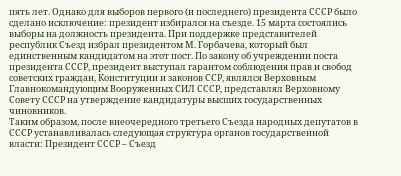пять лет. Однако для выборов первого (и последнего) президента СССР было сделано исключение: президент избирался на съезде. 15 марта состоялись выборы на должность президента. При поддержке представителей республик Съезд избрал президентом М. Горбачева, который был единственным кандидатом на этот пост. По закону об учреждении поста президента СССР, президент выступал гарантом соблюдения прав и свобод советских граждан, Конституции и законов ССР, являлся Верховным Главнокомандующим Вооруженных СИЛ СССР, представлял Верховному Совету СССР на утверждение кандидатуры высших государственных чиновников.
Таким образом, после внеочередного третьего Съезда народных депутатов в СССР устанавливалась следующая структура органов государственной власти: Президент СССР – Съезд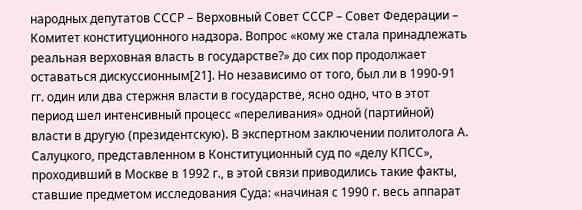народных депутатов СССР – Верховный Совет СССР – Совет Федерации – Комитет конституционного надзора. Вопрос «кому же стала принадлежать реальная верховная власть в государстве?» до сих пор продолжает оставаться дискуссионным[21]. Но независимо от того, был ли в 1990-91 гг. один или два стержня власти в государстве, ясно одно, что в этот период шел интенсивный процесс «переливания» одной (партийной) власти в другую (президентскую). В экспертном заключении политолога А. Салуцкого, представленном в Конституционный суд по «делу КПСС», проходивший в Москве в 1992 г., в этой связи приводились такие факты, ставшие предметом исследования Суда: «начиная с 1990 г. весь аппарат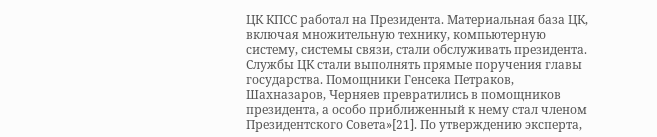ЦК КПСС работал на Президента. Материальная база ЦК, включая множительную технику, компьютерную систему, системы связи, стали обслуживать президента. Службы ЦК стали выполнять прямые поручения главы государства. Помощники Генсека Петраков, Шахназаров, Черняев превратились в помощников президента, а особо приближенный к нему стал членом Президентского Совета»[21]. По утверждению эксперта,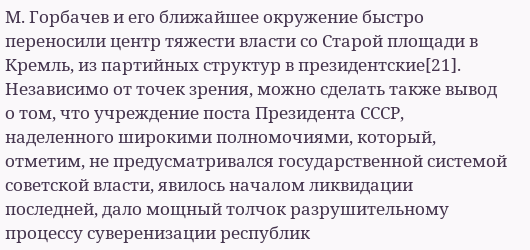М. Горбачев и его ближайшее окружение быстро переносили центр тяжести власти со Старой площади в Кремль, из партийных структур в президентские[21].
Независимо от точек зрения, можно сделать также вывод о том, что учреждение поста Президента СССР, наделенного широкими полномочиями, который, отметим, не предусматривался государственной системой советской власти, явилось началом ликвидации последней, дало мощный толчок разрушительному процессу суверенизации республик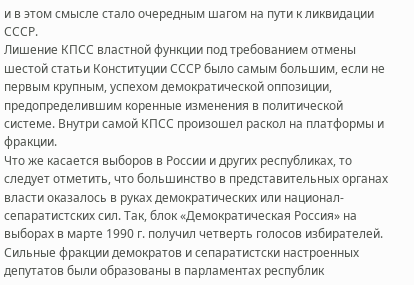и в этом смысле стало очередным шагом на пути к ликвидации СССР.
Лишение КПСС властной функции под требованием отмены шестой статьи Конституции СССР было самым большим, если не первым крупным, успехом демократической оппозиции, предопределившим коренные изменения в политической системе. Внутри самой КПСС произошел раскол на платформы и фракции.
Что же касается выборов в России и других республиках, то следует отметить, что большинство в представительных органах власти оказалось в руках демократических или национал-сепаратистских сил. Так, блок «Демократическая Россия» на выборах в марте 1990 г. получил четверть голосов избирателей. Сильные фракции демократов и сепаратистски настроенных депутатов были образованы в парламентах республик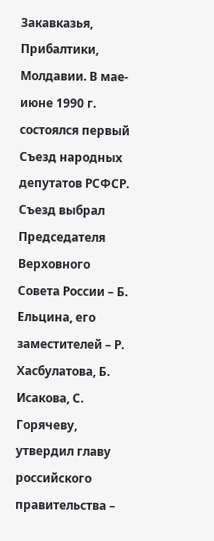Закавказья, Прибалтики, Молдавии. В мае-июне 1990 г. состоялся первый Съезд народных депутатов РСФСР. Съезд выбрал Председателя Верховного Совета России – Б. Ельцина, его заместителей – Р. Хасбулатова, Б. Исакова, С. Горячеву, утвердил главу российского правительства –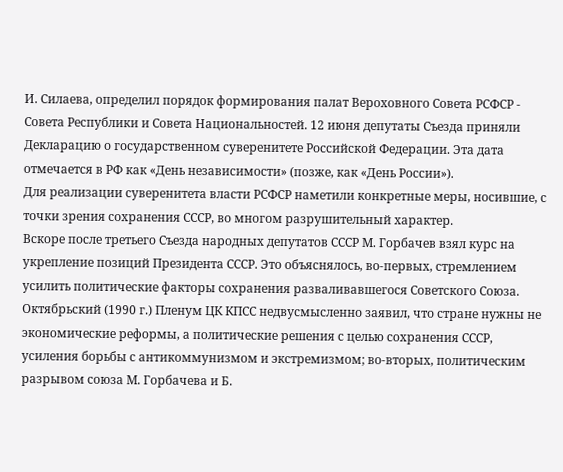И. Силаева, определил порядок формирования палат Вероховного Совета РСФСР - Совета Республики и Совета Национальностей. 12 июня депутаты Съезда приняли Декларацию о государственном суверенитете Российской Федерации. Эта дата отмечается в РФ как «День независимости» (позже, как «День России»).
Для реализации суверенитета власти РСФСР наметили конкретные меры, носившие, с точки зрения сохранения СССР, во многом разрушительный характер.
Вскоре после третьего Съезда народных депутатов СССР М. Горбачев взял курс на укрепление позиций Президента СССР. Это объяснялось, во-первых, стремлением усилить политические факторы сохранения разваливавшегося Советского Союза. Октябрьский (1990 г.) Пленум ЦК КПСС недвусмысленно заявил, что стране нужны не экономические реформы, а политические решения с целью сохранения СССР, усиления борьбы с антикоммунизмом и экстремизмом; во-вторых, политическим разрывом союза М. Горбачева и Б.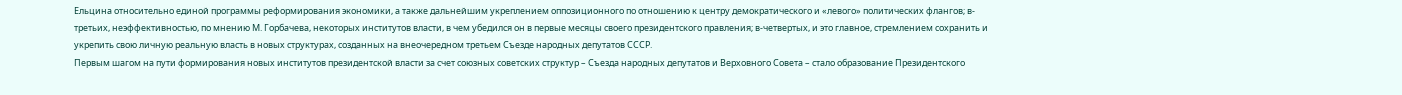Ельцина относительно единой программы реформирования экономики, а также дальнейшим укреплением оппозиционного по отношению к центру демократического и «левого» политических флангов; в-третьих, неэффективностью, по мнению М. Горбачева, некоторых институтов власти, в чем убедился он в первые месяцы своего президентского правления; в-четвертых, и это главное, стремлением сохранить и укрепить свою личную реальную власть в новых структурах, созданных на внеочередном третьем Съезде народных депутатов СССР.
Первым шагом на пути формирования новых институтов президентской власти за счет союзных советских структур – Съезда народных депутатов и Верховного Совета – стало образование Президентского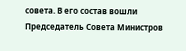совета. В его состав вошли Председатель Совета Министров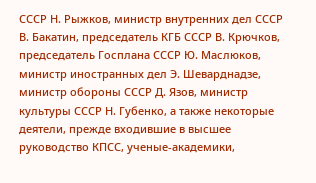СССР Н. Рыжков, министр внутренних дел СССР В. Бакатин, председатель КГБ СССР В. Крючков, председатель Госплана СССР Ю. Маслюков, министр иностранных дел Э. Шеварднадзе, министр обороны СССР Д. Язов, министр культуры СССР Н. Губенко, а также некоторые деятели, прежде входившие в высшее руководство КПСС, ученые-академики,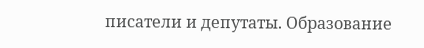писатели и депутаты. Образование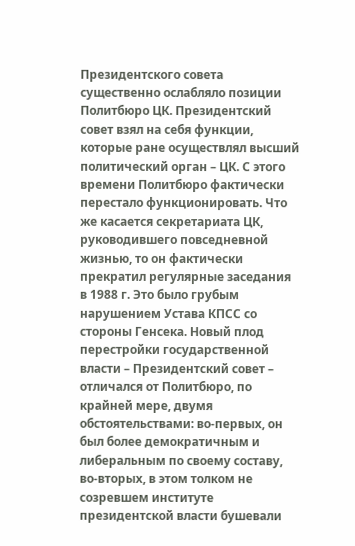Президентского совета существенно ослабляло позиции Политбюро ЦК. Президентский совет взял на себя функции, которые ране осуществлял высший политический орган – ЦК. С этого времени Политбюро фактически перестало функционировать. Что же касается секретариата ЦК, руководившего повседневной жизнью, то он фактически прекратил регулярные заседания в 1988 г. Это было грубым нарушением Устава КПСС со стороны Генсека. Новый плод перестройки государственной власти – Президентский совет – отличался от Политбюро, по крайней мере, двумя обстоятельствами: во-первых, он был более демократичным и либеральным по своему составу, во-вторых, в этом толком не созревшем институте президентской власти бушевали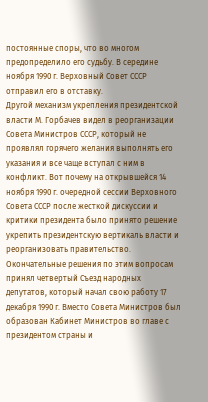постоянные споры, что во многом предопределило его судьбу. В середине ноября 1990 г. Верховный Совет СССР отправил его в отставку.
Другой механизм укрепления президентской власти М. Горбачев видел в реорганизации Совета Министров СССР, который не проявлял горячего желания выполнять его указания и все чаще вступал с ним в конфликт. Вот почему на открывшейся 14 ноября 1990 г. очередной сессии Верховного Совета СССР после жесткой дискуссии и критики президента было принято решение укрепить президентскую вертикаль власти и реорганизовать правительство. Окончательные решения по этим вопросам принял четвертый Съезд народных депутатов, который начал свою работу 17 декабря 1990 г. Вместо Совета Министров был образован Кабинет Министров во главе с президентом страны и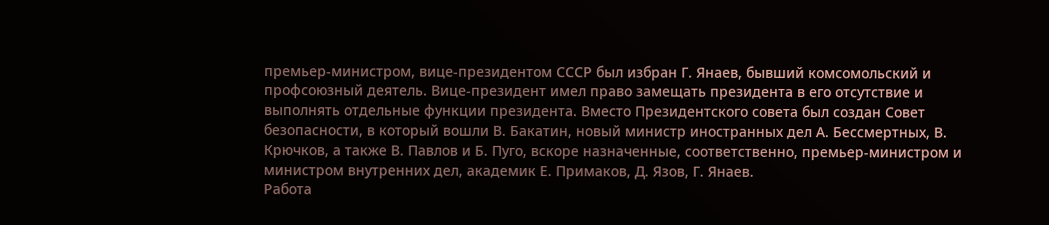премьер-министром, вице-президентом СССР был избран Г. Янаев, бывший комсомольский и профсоюзный деятель. Вице-президент имел право замещать президента в его отсутствие и выполнять отдельные функции президента. Вместо Президентского совета был создан Совет безопасности, в который вошли В. Бакатин, новый министр иностранных дел А. Бессмертных, В. Крючков, а также В. Павлов и Б. Пуго, вскоре назначенные, соответственно, премьер-министром и министром внутренних дел, академик Е. Примаков, Д. Язов, Г. Янаев.
Работа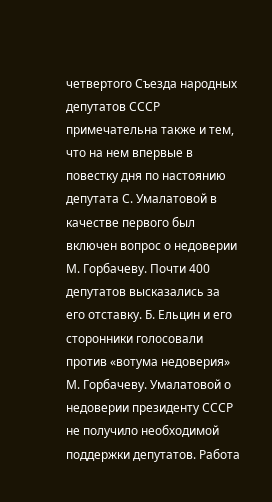четвертого Съезда народных депутатов СССР примечательна также и тем, что на нем впервые в повестку дня по настоянию депутата С. Умалатовой в качестве первого был включен вопрос о недоверии М. Горбачеву. Почти 400 депутатов высказались за его отставку. Б. Ельцин и его сторонники голосовали против «вотума недоверия» М. Горбачеву. Умалатовой о недоверии президенту СССР не получило необходимой поддержки депутатов. Работа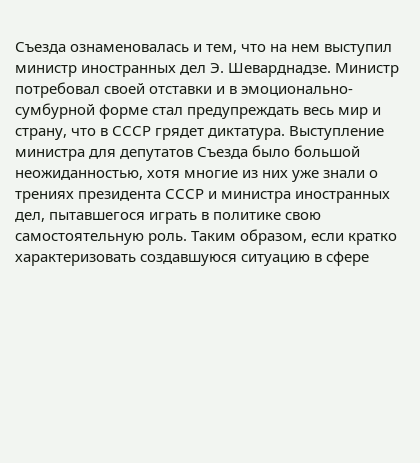Съезда ознаменовалась и тем, что на нем выступил министр иностранных дел Э. Шеварднадзе. Министр потребовал своей отставки и в эмоционально-сумбурной форме стал предупреждать весь мир и страну, что в СССР грядет диктатура. Выступление министра для депутатов Съезда было большой неожиданностью, хотя многие из них уже знали о трениях президента СССР и министра иностранных дел, пытавшегося играть в политике свою самостоятельную роль. Таким образом, если кратко характеризовать создавшуюся ситуацию в сфере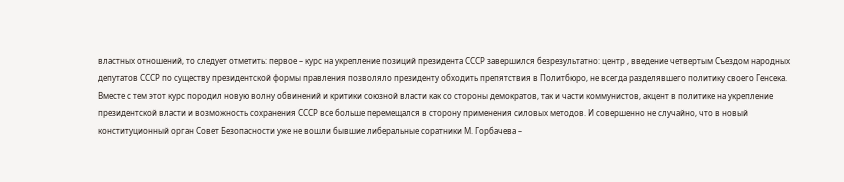властных отношений, то следует отметить: первое – курс на укрепление позиций президента СССР завершился безрезультатно: центр , введение четвертым Съездом народных депутатов СССР по существу президентской формы правления позволяло президенту обходить препятствия в Политбюро, не всегда разделявшего политику своего Генсека. Вместе с тем этот курс породил новую волну обвинений и критики союзной власти как со стороны демократов, так и части коммунистов, акцент в политике на укрепление президентской власти и возможность сохранения СССР все больше перемещался в сторону применения силовых методов. И совершенно не случайно, что в новый конституционный орган Совет Безопасности уже не вошли бывшие либеральные соратники М. Горбачева –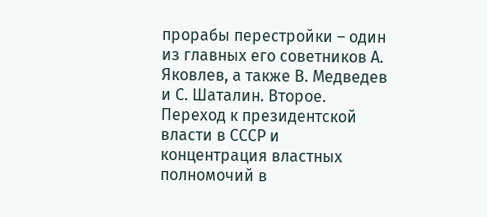прорабы перестройки – один из главных его советников А. Яковлев, а также В. Медведев и С. Шаталин. Второе. Переход к президентской власти в СССР и концентрация властных полномочий в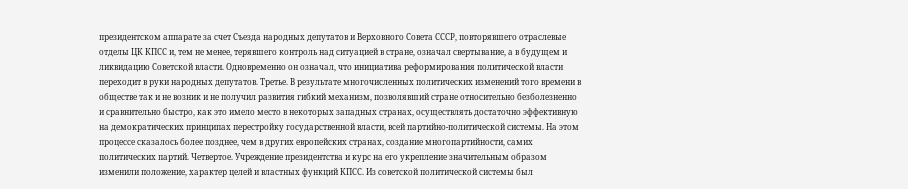президентском аппарате за счет Съезда народных депутатов и Верховного Совета СССР, повторявшего отраслевые отделы ЦК КПСС и, тем не менее, терявшего контроль над ситуацией в стране, означал свертывание, а в будущем и ликвидацию Советской власти. Одновременно он означал, что инициатива реформирования политической власти переходит в руки народных депутатов. Третье. В результате многочисленных политических изменений того времени в обществе так и не возник и не получил развития гибкий механизм, позволявший стране относительно безболезненно и сравнительно быстро, как это имело место в некоторых западных странах, осуществлять достаточно эффективную на демократических принципах перестройку государственной власти, всей партийно-политической системы. На этом процессе сказалось более позднее, чем в других европейских странах, создание многопартийности, самих политических партий. Четвертое. Учреждение президентства и курс на его укрепление значительным образом изменили положение, характер целей и властных функций КПСС. Из советской политической системы был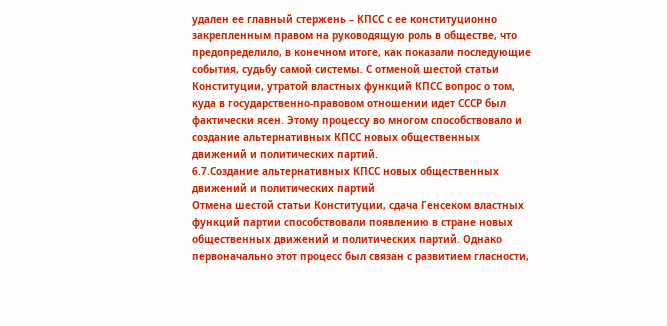удален ее главный стержень – КПСС с ее конституционно закрепленным правом на руководящую роль в обществе, что предопределило, в конечном итоге, как показали последующие события, судьбу самой системы. С отменой шестой статьи Конституции, утратой властных функций КПСС вопрос о том, куда в государственно-правовом отношении идет СССР был фактически ясен. Этому процессу во многом способствовало и создание альтернативных КПСС новых общественных движений и политических партий.
6.7.Создание альтернативных КПСС новых общественных движений и политических партий
Отмена шестой статьи Конституции, сдача Генсеком властных функций партии способствовали появлению в стране новых общественных движений и политических партий. Однако первоначально этот процесс был связан с развитием гласности,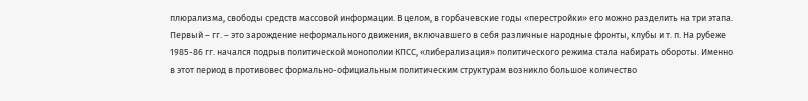плюрализма, свободы средств массовой информации. В целом, в горбачевские годы «перестройки» его можно разделить на три этапа.
Первый – гг. – это зарождение неформального движения, включавшего в себя различные народные фронты, клубы и т. п. На рубеже 1985-86 гг. начался подрыв политической монополии КПСС, «либерализация» политического режима стала набирать обороты. Именно в этот период в противовес формально-официальным политическим структурам возникло большое количество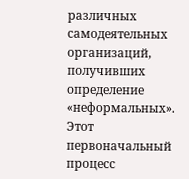различных самодеятельных организаций, получивших определение «неформальных». Этот первоначальный процесс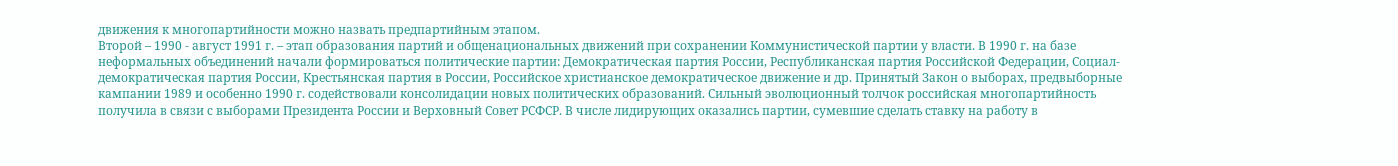движения к многопартийности можно назвать предпартийным этапом.
Второй – 1990 - август 1991 г. – этап образования партий и общенациональных движений при сохранении Коммунистической партии у власти. В 1990 г. на базе неформальных объединений начали формироваться политические партии: Демократическая партия России, Республиканская партия Российской Федерации, Социал-демократическая партия России, Крестьянская партия в России, Российское христианское демократическое движение и др. Принятый Закон о выборах, предвыборные кампании 1989 и особенно 1990 г. содействовали консолидации новых политических образований. Сильный эволюционный толчок российская многопартийность получила в связи с выборами Президента России и Верховный Совет РСФСР. В числе лидирующих оказались партии, сумевшие сделать ставку на работу в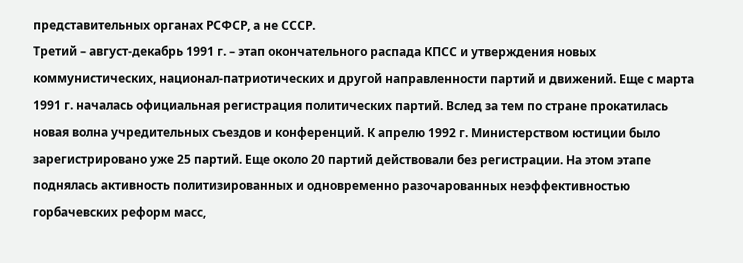представительных органах РСФСР, а не СССР.
Третий – август-декабрь 1991 г. – этап окончательного распада КПСС и утверждения новых коммунистических, национал-патриотических и другой направленности партий и движений. Еще с марта 1991 г. началась официальная регистрация политических партий. Вслед за тем по стране прокатилась новая волна учредительных съездов и конференций. К апрелю 1992 г. Министерством юстиции было зарегистрировано уже 25 партий. Еще около 20 партий действовали без регистрации. На этом этапе поднялась активность политизированных и одновременно разочарованных неэффективностью горбачевских реформ масс,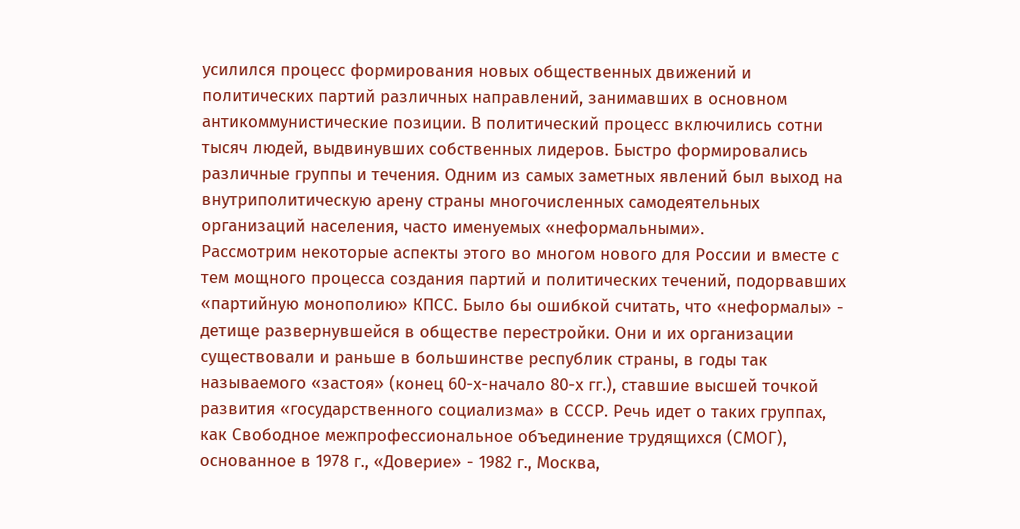усилился процесс формирования новых общественных движений и политических партий различных направлений, занимавших в основном антикоммунистические позиции. В политический процесс включились сотни тысяч людей, выдвинувших собственных лидеров. Быстро формировались различные группы и течения. Одним из самых заметных явлений был выход на внутриполитическую арену страны многочисленных самодеятельных организаций населения, часто именуемых «неформальными».
Рассмотрим некоторые аспекты этого во многом нового для России и вместе с тем мощного процесса создания партий и политических течений, подорвавших «партийную монополию» КПСС. Было бы ошибкой считать, что «неформалы» - детище развернувшейся в обществе перестройки. Они и их организации существовали и раньше в большинстве республик страны, в годы так называемого «застоя» (конец 60-х-начало 80-х гг.), ставшие высшей точкой развития «государственного социализма» в СССР. Речь идет о таких группах, как Свободное межпрофессиональное объединение трудящихся (СМОГ), основанное в 1978 г., «Доверие» - 1982 г., Москва,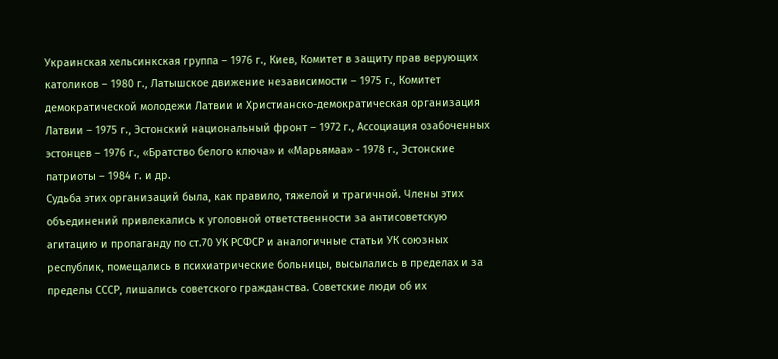Украинская хельсинкская группа – 1976 г., Киев, Комитет в защиту прав верующих католиков – 1980 г., Латышское движение независимости – 1975 г., Комитет демократической молодежи Латвии и Христианско-демократическая организация Латвии – 1975 г., Эстонский национальный фронт – 1972 г., Ассоциация озабоченных эстонцев – 1976 г., «Братство белого ключа» и «Марьямаа» - 1978 г., Эстонские патриоты – 1984 г. и др.
Судьба этих организаций была, как правило, тяжелой и трагичной. Члены этих объединений привлекались к уголовной ответственности за антисоветскую агитацию и пропаганду по ст.70 УК РСФСР и аналогичные статьи УК союзных республик, помещались в психиатрические больницы, высылались в пределах и за пределы СССР, лишались советского гражданства. Советские люди об их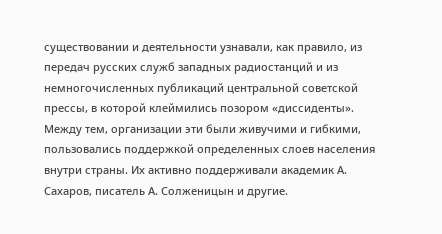существовании и деятельности узнавали, как правило, из передач русских служб западных радиостанций и из немногочисленных публикаций центральной советской прессы, в которой клеймились позором «диссиденты». Между тем, организации эти были живучими и гибкими, пользовались поддержкой определенных слоев населения внутри страны. Их активно поддерживали академик А. Сахаров, писатель А. Солженицын и другие.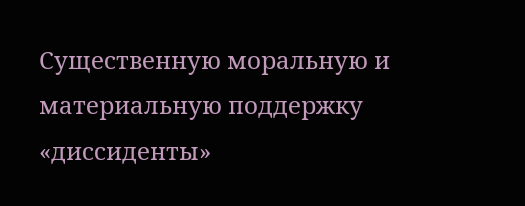Существенную моральную и материальную поддержку «диссиденты»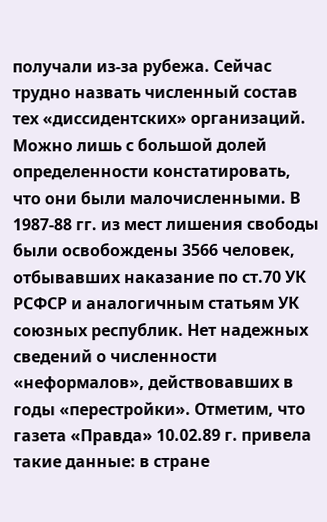получали из-за рубежа. Сейчас трудно назвать численный состав тех «диссидентских» организаций. Можно лишь с большой долей определенности констатировать, что они были малочисленными. В 1987-88 гг. из мест лишения свободы были освобождены 3566 человек, отбывавших наказание по ст.70 УК РСФСР и аналогичным статьям УК союзных республик. Нет надежных сведений о численности «неформалов», действовавших в годы «перестройки». Отметим, что газета «Правда» 10.02.89 г. привела такие данные: в стране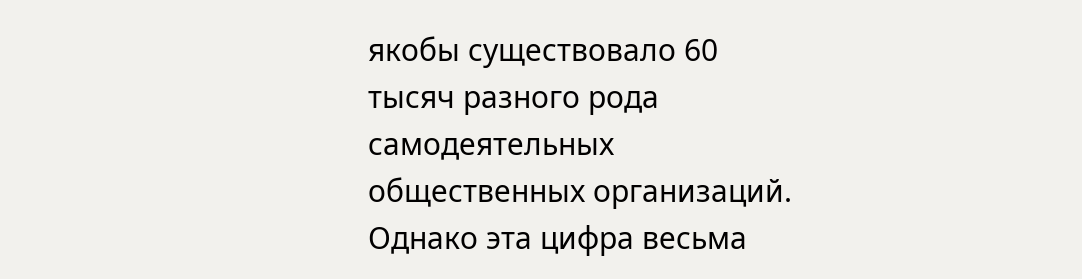якобы существовало 60 тысяч разного рода самодеятельных общественных организаций. Однако эта цифра весьма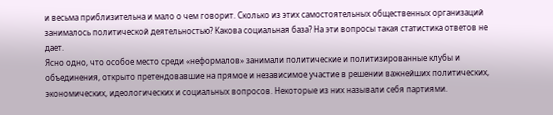и весьма приблизительна и мало о чем говорит. Сколько из этих самостоятельных общественных организаций занималось политической деятельностью? Какова социальная база? На эти вопросы такая статистика ответов не дает.
Ясно одно, что особое место среди «неформалов» занимали политические и политизированные клубы и объединения, открыто претендовавшие на прямое и независимое участие в решении важнейших политических, экономических, идеологических и социальных вопросов. Некоторые из них называли себя партиями.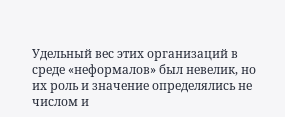Удельный вес этих организаций в среде «неформалов» был невелик, но их роль и значение определялись не числом и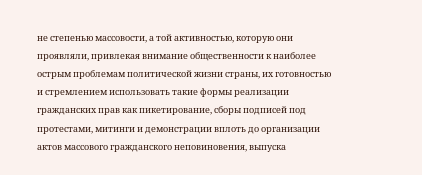не степенью массовости, а той активностью, которую они проявляли, привлекая внимание общественности к наиболее острым проблемам политической жизни страны, их готовностью и стремлением использовать такие формы реализации гражданских прав как пикетирование, сборы подписей под протестами, митинги и демонстрации вплоть до организации актов массового гражданского неповиновения, выпуска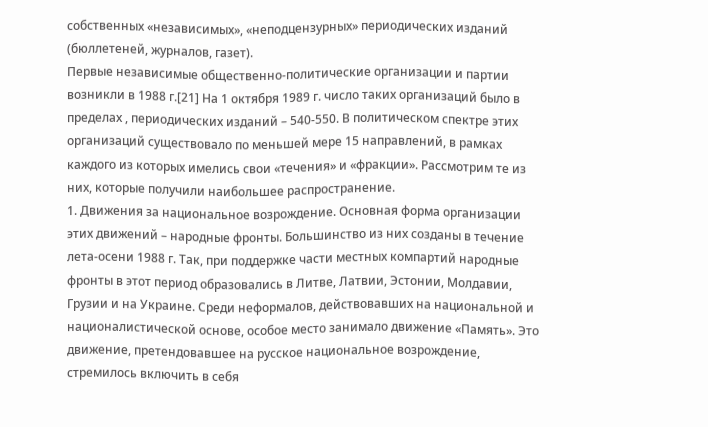собственных «независимых», «неподцензурных» периодических изданий (бюллетеней, журналов, газет).
Первые независимые общественно-политические организации и партии возникли в 1988 г.[21] На 1 октября 1989 г. число таких организаций было в пределах , периодических изданий – 540-550. В политическом спектре этих организаций существовало по меньшей мере 15 направлений, в рамках каждого из которых имелись свои «течения» и «фракции». Рассмотрим те из них, которые получили наибольшее распространение.
1. Движения за национальное возрождение. Основная форма организации этих движений – народные фронты. Большинство из них созданы в течение лета-осени 1988 г. Так, при поддержке части местных компартий народные фронты в этот период образовались в Литве, Латвии, Эстонии, Молдавии, Грузии и на Украине. Среди неформалов, действовавших на национальной и националистической основе, особое место занимало движение «Память». Это движение, претендовавшее на русское национальное возрождение, стремилось включить в себя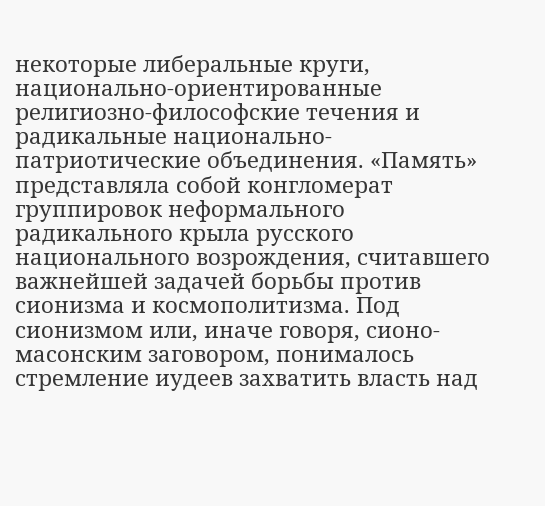некоторые либеральные круги, национально-ориентированные религиозно-философские течения и радикальные национально-патриотические объединения. «Память» представляла собой конгломерат группировок неформального радикального крыла русского национального возрождения, считавшего важнейшей задачей борьбы против сионизма и космополитизма. Под сионизмом или, иначе говоря, сионо-масонским заговором, понималось стремление иудеев захватить власть над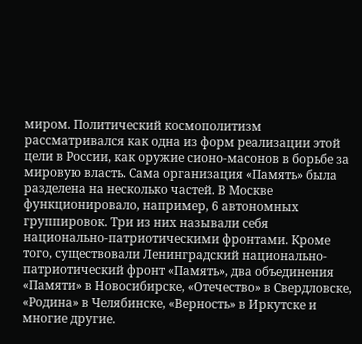миром. Политический космополитизм рассматривался как одна из форм реализации этой цели в России, как оружие сионо-масонов в борьбе за мировую власть. Сама организация «Память» была разделена на несколько частей. В Москве функционировало, например, 6 автономных группировок. Три из них называли себя национально-патриотическими фронтами. Кроме того, существовали Ленинградский национально-патриотический фронт «Память», два объединения «Памяти» в Новосибирске, «Отечество» в Свердловске, «Родина» в Челябинске, «Верность» в Иркутске и многие другие.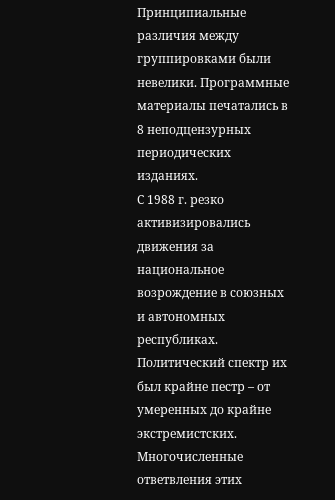Принципиальные различия между группировками были невелики. Программные материалы печатались в 8 неподцензурных периодических изданиях.
С 1988 г. резко активизировались движения за национальное возрождение в союзных и автономных республиках. Политический спектр их был крайне пестр – от умеренных до крайне экстремистских. Многочисленные ответвления этих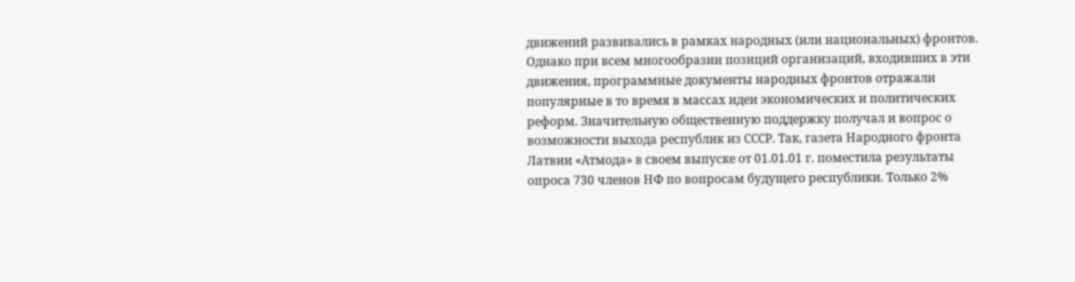движений развивались в рамках народных (или национальных) фронтов. Однако при всем многообразии позиций организаций, входивших в эти движения, программные документы народных фронтов отражали популярные в то время в массах идеи экономических и политических реформ. Значительную общественную поддержку получал и вопрос о возможности выхода республик из СССР. Так, газета Народного фронта Латвии «Атмода» в своем выпуске от 01.01.01 г. поместила результаты опроса 730 членов НФ по вопросам будущего республики. Только 2%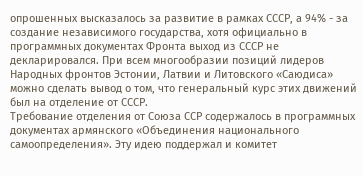опрошенных высказалось за развитие в рамках СССР, а 94% - за создание независимого государства, хотя официально в программных документах Фронта выход из СССР не декларировался. При всем многообразии позиций лидеров Народных фронтов Эстонии, Латвии и Литовского «Саюдиса» можно сделать вывод о том, что генеральный курс этих движений был на отделение от СССР.
Требование отделения от Союза ССР содержалось в программных документах армянского «Объединения национального самоопределения». Эту идею поддержал и комитет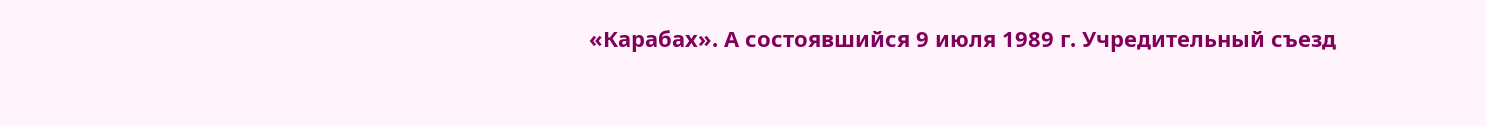«Карабах». А состоявшийся 9 июля 1989 г. Учредительный съезд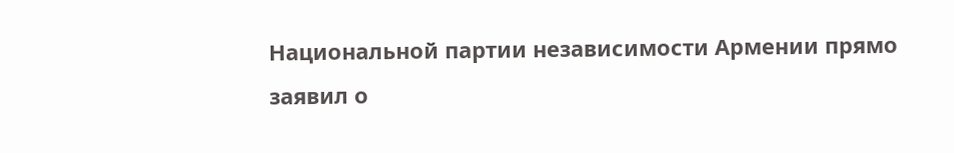Национальной партии независимости Армении прямо заявил о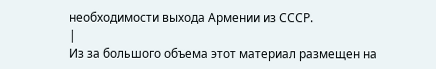необходимости выхода Армении из СССР.
|
Из за большого объема этот материал размещен на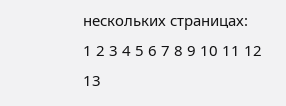нескольких страницах:
1 2 3 4 5 6 7 8 9 10 11 12 13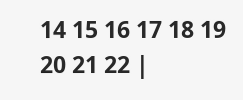14 15 16 17 18 19 20 21 22 |